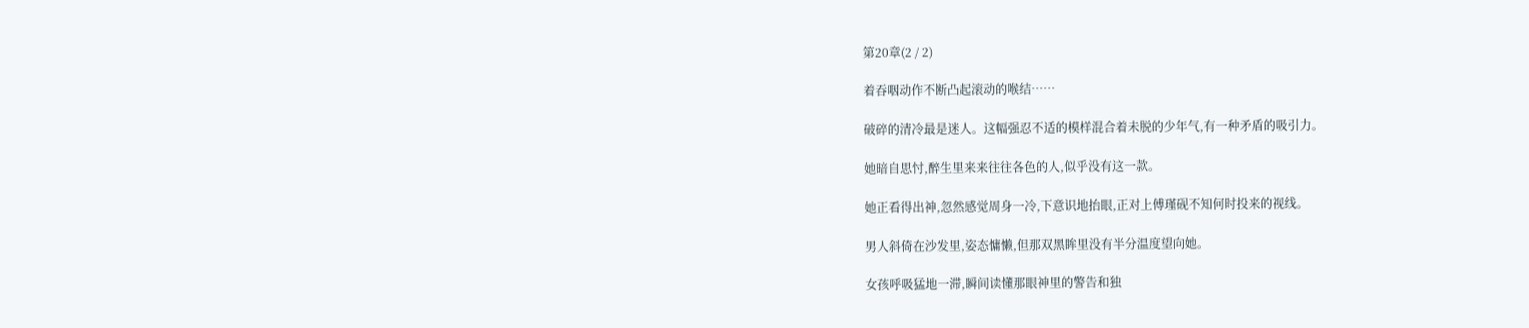第20章(2 / 2)

着吞咽动作不断凸起滚动的喉结……

破碎的清冷最是迷人。这幅强忍不适的模样混合着未脱的少年气,有一种矛盾的吸引力。

她暗自思忖,醉生里来来往往各色的人,似乎没有这一款。

她正看得出神,忽然感觉周身一冷,下意识地抬眼,正对上傅瑾砚不知何时投来的视线。

男人斜倚在沙发里,姿态慵懒,但那双黑眸里没有半分温度望向她。

女孩呼吸猛地一滞,瞬间读懂那眼神里的警告和独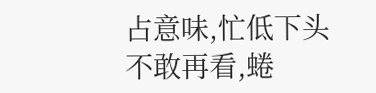占意味,忙低下头不敢再看,蜷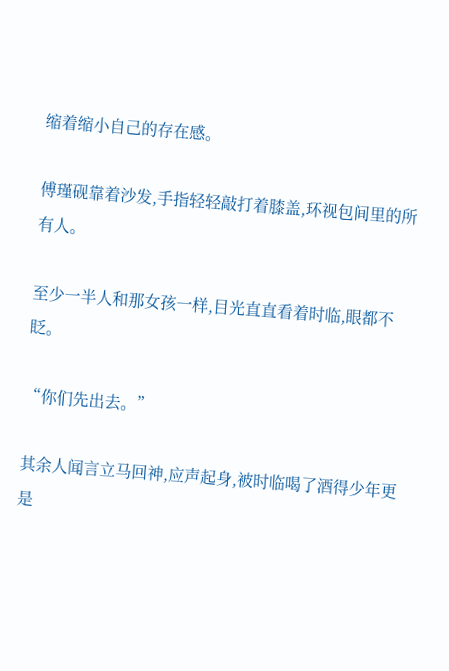缩着缩小自己的存在感。

傅瑾砚靠着沙发,手指轻轻敲打着膝盖,环视包间里的所有人。

至少一半人和那女孩一样,目光直直看着时临,眼都不眨。

“你们先出去。”

其余人闻言立马回神,应声起身,被时临喝了酒得少年更是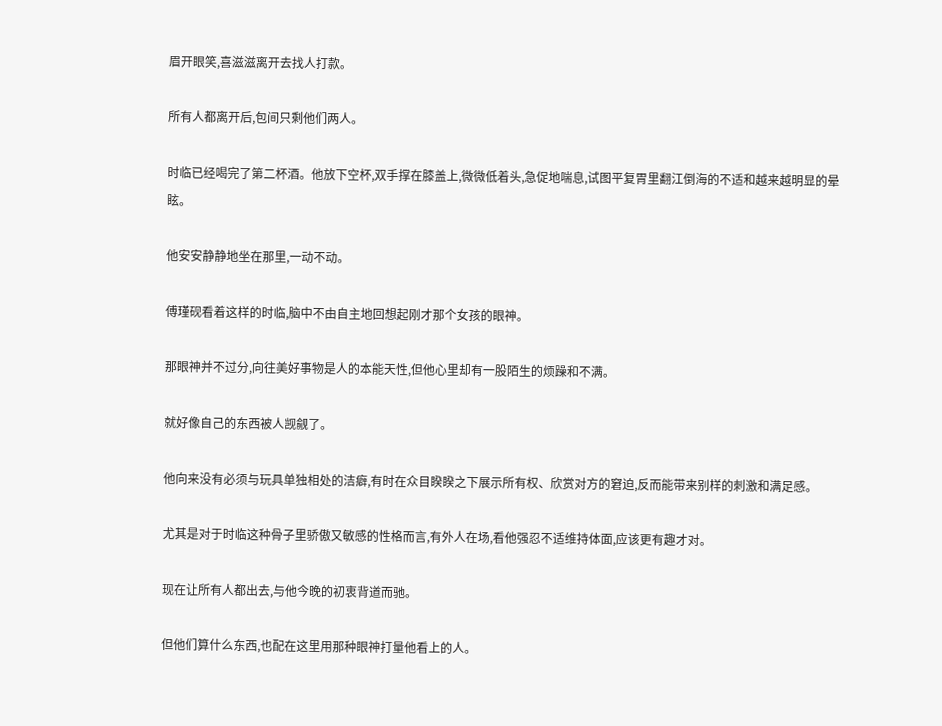眉开眼笑,喜滋滋离开去找人打款。

所有人都离开后,包间只剩他们两人。

时临已经喝完了第二杯酒。他放下空杯,双手撑在膝盖上,微微低着头,急促地喘息,试图平复胃里翻江倒海的不适和越来越明显的晕眩。

他安安静静地坐在那里,一动不动。

傅瑾砚看着这样的时临,脑中不由自主地回想起刚才那个女孩的眼神。

那眼神并不过分,向往美好事物是人的本能天性,但他心里却有一股陌生的烦躁和不满。

就好像自己的东西被人觊觎了。

他向来没有必须与玩具单独相处的洁癖,有时在众目睽睽之下展示所有权、欣赏对方的窘迫,反而能带来别样的刺激和满足感。

尤其是对于时临这种骨子里骄傲又敏感的性格而言,有外人在场,看他强忍不适维持体面,应该更有趣才对。

现在让所有人都出去,与他今晚的初衷背道而驰。

但他们算什么东西,也配在这里用那种眼神打量他看上的人。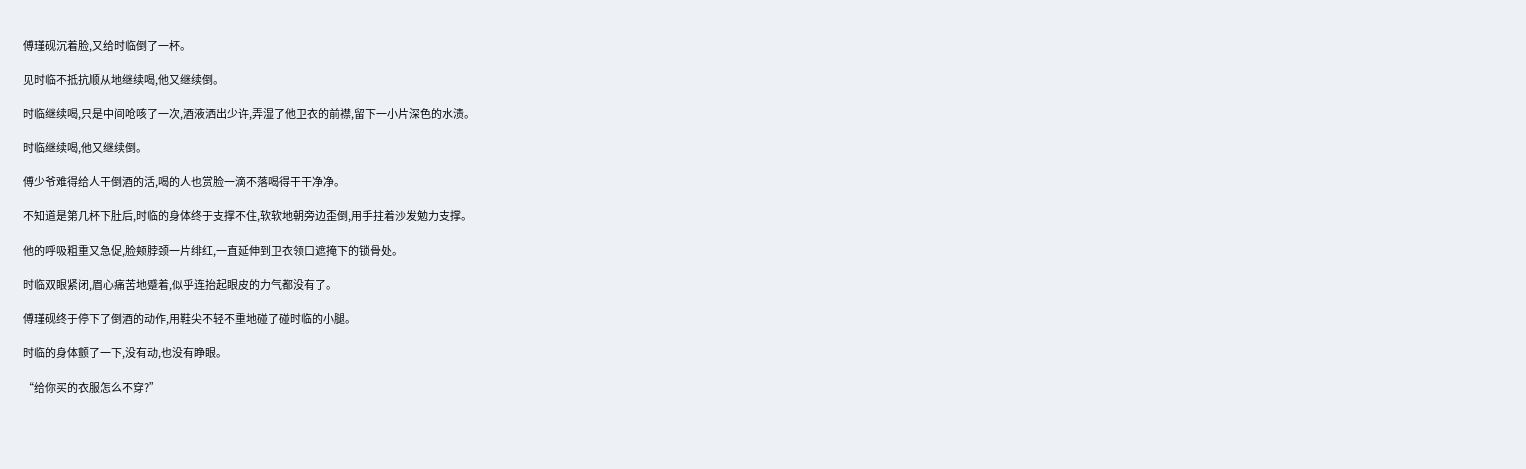傅瑾砚沉着脸,又给时临倒了一杯。

见时临不抵抗顺从地继续喝,他又继续倒。

时临继续喝,只是中间呛咳了一次,酒液洒出少许,弄湿了他卫衣的前襟,留下一小片深色的水渍。

时临继续喝,他又继续倒。

傅少爷难得给人干倒酒的活,喝的人也赏脸一滴不落喝得干干净净。

不知道是第几杯下肚后,时临的身体终于支撑不住,软软地朝旁边歪倒,用手拄着沙发勉力支撑。

他的呼吸粗重又急促,脸颊脖颈一片绯红,一直延伸到卫衣领口遮掩下的锁骨处。

时临双眼紧闭,眉心痛苦地蹙着,似乎连抬起眼皮的力气都没有了。

傅瑾砚终于停下了倒酒的动作,用鞋尖不轻不重地碰了碰时临的小腿。

时临的身体颤了一下,没有动,也没有睁眼。

“给你买的衣服怎么不穿?”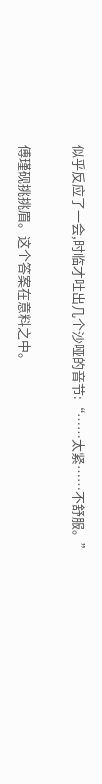似乎反应了一会,时临才吐出几个沙哑的音节:“……太紧……不舒服。”

傅瑾砚挑挑眉。这个答案在意料之中。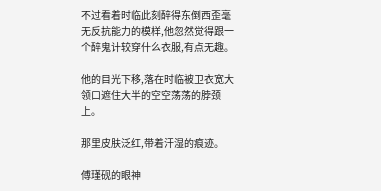不过看着时临此刻醉得东倒西歪毫无反抗能力的模样,他忽然觉得跟一个醉鬼计较穿什么衣服,有点无趣。

他的目光下移,落在时临被卫衣宽大领口遮住大半的空空荡荡的脖颈上。

那里皮肤泛红,带着汗湿的痕迹。

傅瑾砚的眼神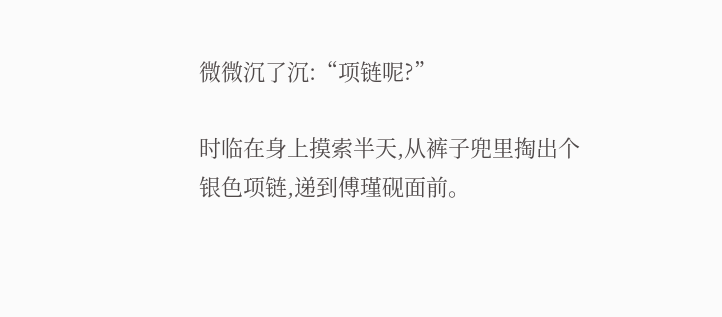微微沉了沉:“项链呢?”

时临在身上摸索半天,从裤子兜里掏出个银色项链,递到傅瑾砚面前。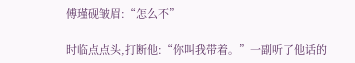傅瑾砚皱眉:“怎么不”

时临点点头,打断他:“你叫我带着。”一副听了他话的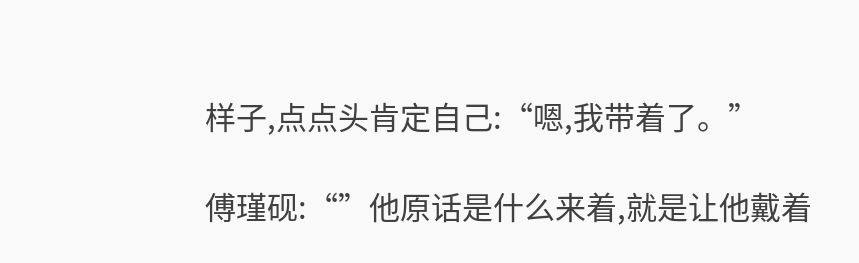样子,点点头肯定自己:“嗯,我带着了。”

傅瑾砚:“”他原话是什么来着,就是让他戴着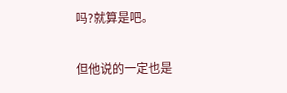吗?就算是吧。

但他说的一定也是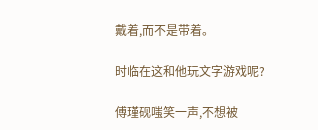戴着,而不是带着。

时临在这和他玩文字游戏呢?

傅瑾砚嗤笑一声,不想被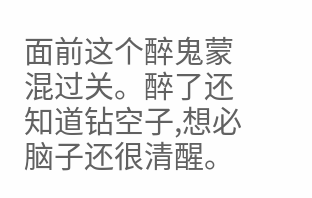面前这个醉鬼蒙混过关。醉了还知道钻空子,想必脑子还很清醒。